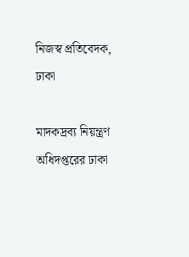নিজস্ব প্রতিবেদক, ঢাকা

মাদকদ্রব্য নিয়ন্ত্রণ অধিদপ্তরের ঢাকা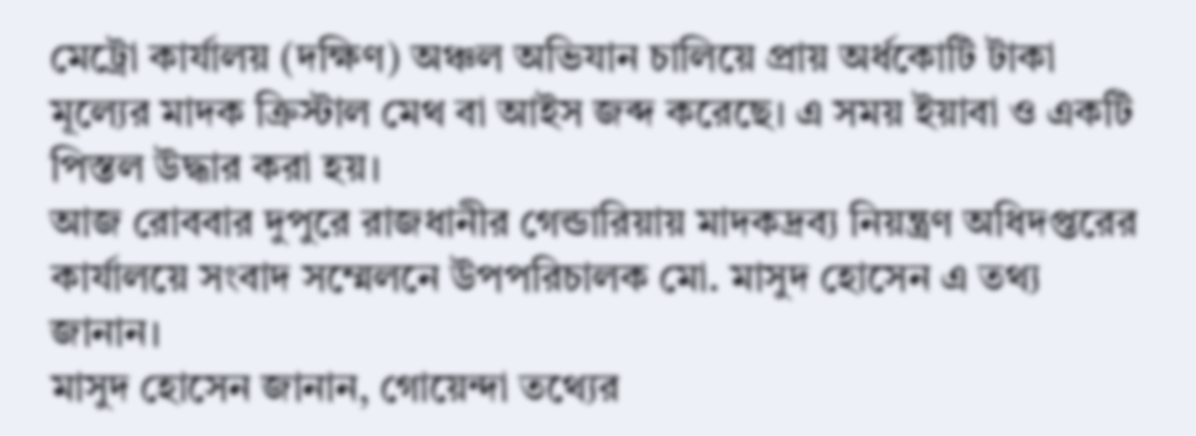মেট্রো কার্যালয় (দক্ষিণ) অঞ্চল অভিযান চালিয়ে প্রায় অর্ধকোটি টাকা মূল্যের মাদক ক্রিস্টাল মেথ বা আইস জব্দ করেছে। এ সময় ইয়াবা ও একটি পিস্তল উদ্ধার করা হয়।
আজ রোববার দুপুরে রাজধানীর গেন্ডারিয়ায় মাদকদ্রব্য নিয়ন্ত্রণ অধিদপ্তরের কার্যালয়ে সংবাদ সম্মেলনে উপপরিচালক মো. মাসুদ হোসেন এ তথ্য জানান।
মাসুদ হোসেন জানান, গোয়েন্দা তথ্যের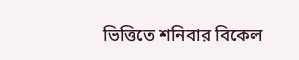ভিত্তিতে শনিবার বিকেল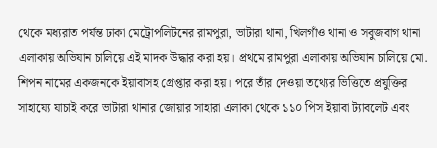থেকে মধ্যরাত পর্যন্ত ঢাকা মেট্রোপলিটনের রামপুরা, ভাটারা থানা, খিলগাঁও থানা ও সবুজবাগ থানা এলাকায় অভিযান চালিয়ে এই মাদক উদ্ধার করা হয়। প্রথমে রামপুরা এলাকায় অভিযান চালিয়ে মো. শিপন নামের একজনকে ইয়াবাসহ গ্রেপ্তার করা হয়। পরে তাঁর দেওয়া তথ্যের ভিত্তিতে প্রযুক্তির সাহায্যে যাচাই করে ভাটারা থানার জোয়ার সাহারা এলাকা থেকে ১১০ পিস ইয়াবা ট্যাবলেট এবং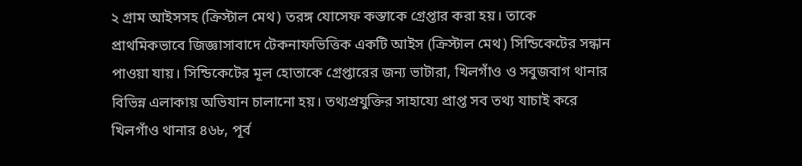২ গ্রাম আইসসহ (ক্রিস্টাল মেথ) তরঙ্গ যোসেফ কস্তাকে গ্রেপ্তার করা হয়। তাকে প্রাথমিকভাবে জিজ্ঞাসাবাদে টেকনাফভিত্তিক একটি আইস (ক্রিস্টাল মেথ) সিন্ডিকেটের সন্ধান পাওয়া যায়। সিন্ডিকেটের মূল হোতাকে গ্রেপ্তারের জন্য ভাটারা, খিলগাঁও ও সবুজবাগ থানার বিভিন্ন এলাকায় অভিযান চালানো হয়। তথ্যপ্রযুক্তির সাহায্যে প্রাপ্ত সব তথ্য যাচাই করে খিলগাঁও থানার ৪৬৮, পূর্ব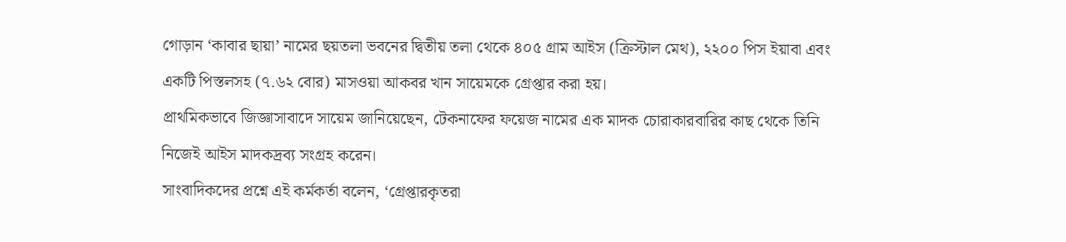গোড়ান ‘কাবার ছায়া’ নামের ছয়তলা ভবনের দ্বিতীয় তলা থেকে ৪০৫ গ্রাম আইস (ক্রিস্টাল মেথ), ২২০০ পিস ইয়াবা এবং একটি পিস্তলসহ (৭.৬২ বোর) মাসওয়া আকবর খান সায়েমকে গ্রেপ্তার করা হয়।
প্রাথমিকভাবে জিজ্ঞাসাবাদে সায়েম জানিয়েছেন, টেকনাফের ফয়েজ নামের এক মাদক চোরাকারবারির কাছ থেকে তিনি নিজেই আইস মাদকদ্রব্য সংগ্রহ করেন।
সাংবাদিকদের প্রশ্নে এই কর্মকর্তা বলেন, ‘গ্রেপ্তারকৃতরা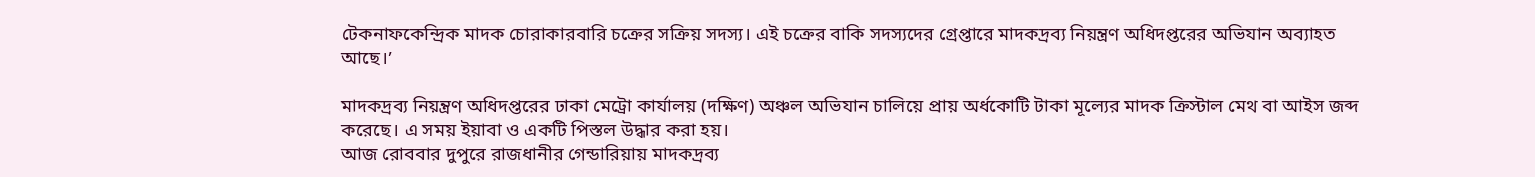টেকনাফকেন্দ্রিক মাদক চোরাকারবারি চক্রের সক্রিয় সদস্য। এই চক্রের বাকি সদস্যদের গ্রেপ্তারে মাদকদ্রব্য নিয়ন্ত্রণ অধিদপ্তরের অভিযান অব্যাহত আছে।’

মাদকদ্রব্য নিয়ন্ত্রণ অধিদপ্তরের ঢাকা মেট্রো কার্যালয় (দক্ষিণ) অঞ্চল অভিযান চালিয়ে প্রায় অর্ধকোটি টাকা মূল্যের মাদক ক্রিস্টাল মেথ বা আইস জব্দ করেছে। এ সময় ইয়াবা ও একটি পিস্তল উদ্ধার করা হয়।
আজ রোববার দুপুরে রাজধানীর গেন্ডারিয়ায় মাদকদ্রব্য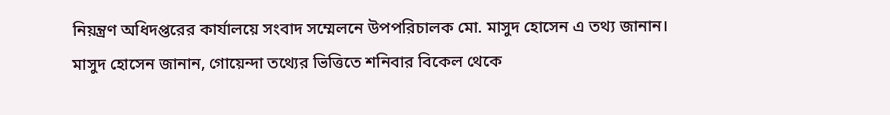নিয়ন্ত্রণ অধিদপ্তরের কার্যালয়ে সংবাদ সম্মেলনে উপপরিচালক মো. মাসুদ হোসেন এ তথ্য জানান।
মাসুদ হোসেন জানান, গোয়েন্দা তথ্যের ভিত্তিতে শনিবার বিকেল থেকে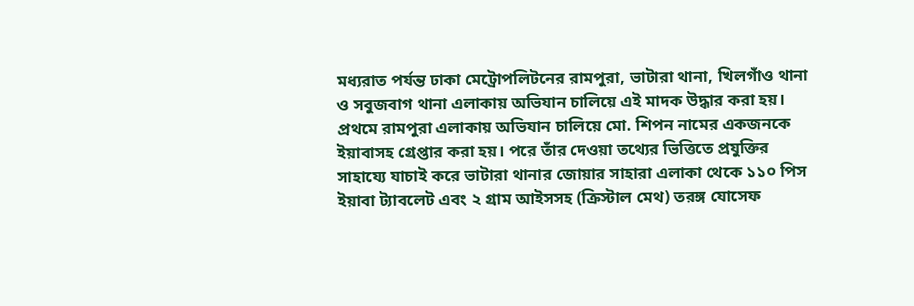মধ্যরাত পর্যন্ত ঢাকা মেট্রোপলিটনের রামপুরা, ভাটারা থানা, খিলগাঁও থানা ও সবুজবাগ থানা এলাকায় অভিযান চালিয়ে এই মাদক উদ্ধার করা হয়। প্রথমে রামপুরা এলাকায় অভিযান চালিয়ে মো. শিপন নামের একজনকে ইয়াবাসহ গ্রেপ্তার করা হয়। পরে তাঁর দেওয়া তথ্যের ভিত্তিতে প্রযুক্তির সাহায্যে যাচাই করে ভাটারা থানার জোয়ার সাহারা এলাকা থেকে ১১০ পিস ইয়াবা ট্যাবলেট এবং ২ গ্রাম আইসসহ (ক্রিস্টাল মেথ) তরঙ্গ যোসেফ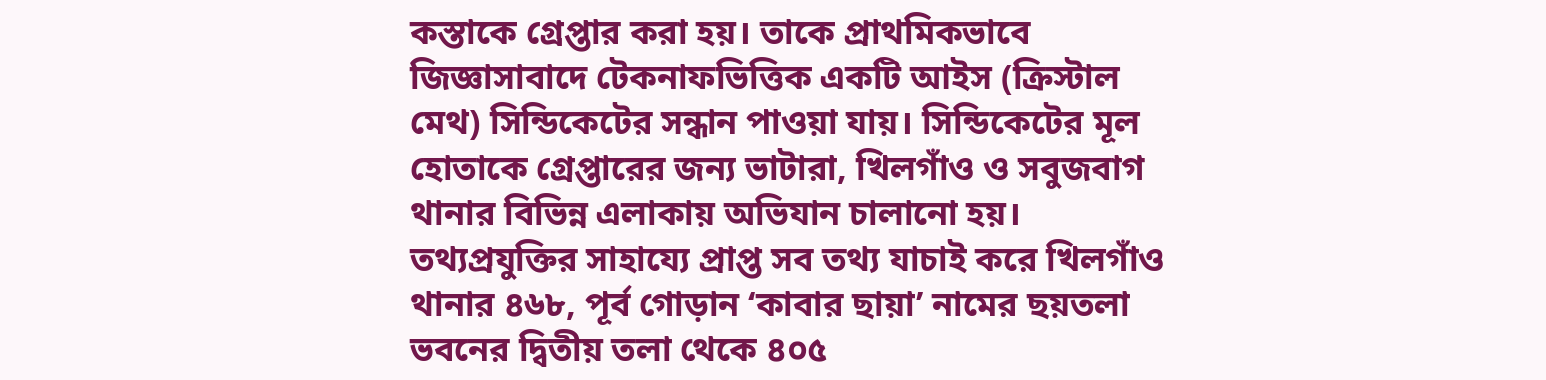কস্তাকে গ্রেপ্তার করা হয়। তাকে প্রাথমিকভাবে জিজ্ঞাসাবাদে টেকনাফভিত্তিক একটি আইস (ক্রিস্টাল মেথ) সিন্ডিকেটের সন্ধান পাওয়া যায়। সিন্ডিকেটের মূল হোতাকে গ্রেপ্তারের জন্য ভাটারা, খিলগাঁও ও সবুজবাগ থানার বিভিন্ন এলাকায় অভিযান চালানো হয়। তথ্যপ্রযুক্তির সাহায্যে প্রাপ্ত সব তথ্য যাচাই করে খিলগাঁও থানার ৪৬৮, পূর্ব গোড়ান ‘কাবার ছায়া’ নামের ছয়তলা ভবনের দ্বিতীয় তলা থেকে ৪০৫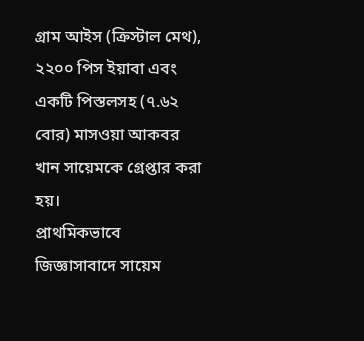গ্রাম আইস (ক্রিস্টাল মেথ), ২২০০ পিস ইয়াবা এবং একটি পিস্তলসহ (৭.৬২ বোর) মাসওয়া আকবর খান সায়েমকে গ্রেপ্তার করা হয়।
প্রাথমিকভাবে জিজ্ঞাসাবাদে সায়েম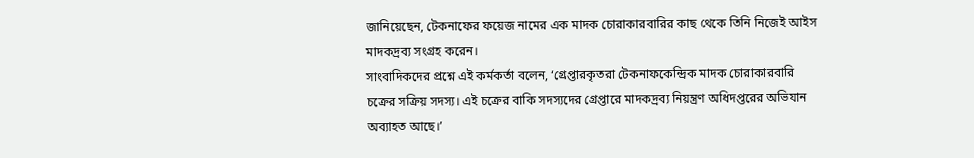জানিয়েছেন, টেকনাফের ফয়েজ নামের এক মাদক চোরাকারবারির কাছ থেকে তিনি নিজেই আইস মাদকদ্রব্য সংগ্রহ করেন।
সাংবাদিকদের প্রশ্নে এই কর্মকর্তা বলেন, ‘গ্রেপ্তারকৃতরা টেকনাফকেন্দ্রিক মাদক চোরাকারবারি চক্রের সক্রিয় সদস্য। এই চক্রের বাকি সদস্যদের গ্রেপ্তারে মাদকদ্রব্য নিয়ন্ত্রণ অধিদপ্তরের অভিযান অব্যাহত আছে।’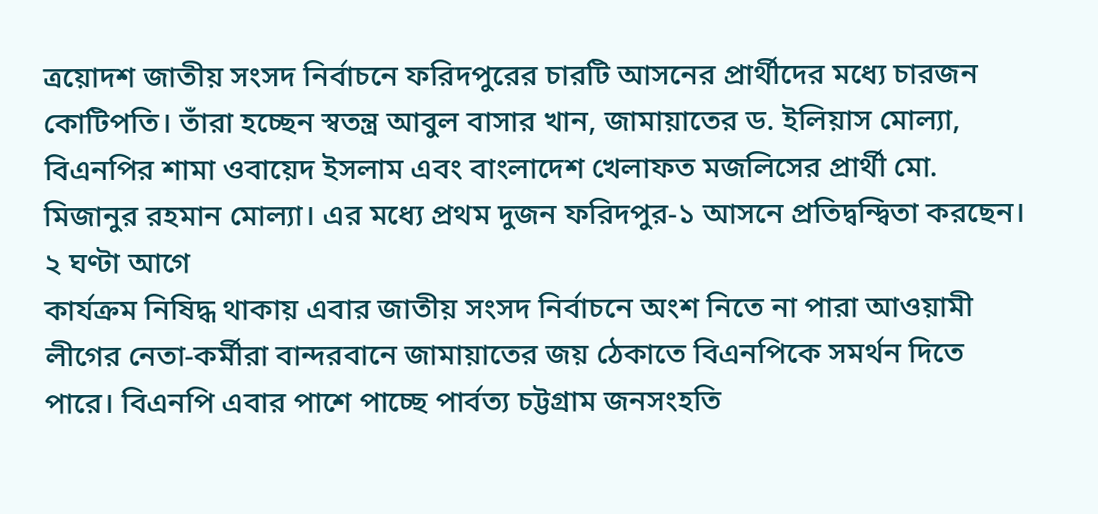ত্রয়োদশ জাতীয় সংসদ নির্বাচনে ফরিদপুরের চারটি আসনের প্রার্থীদের মধ্যে চারজন কোটিপতি। তাঁরা হচ্ছেন স্বতন্ত্র আবুল বাসার খান, জামায়াতের ড. ইলিয়াস মোল্যা, বিএনপির শামা ওবায়েদ ইসলাম এবং বাংলাদেশ খেলাফত মজলিসের প্রার্থী মো. মিজানুর রহমান মোল্যা। এর মধ্যে প্রথম দুজন ফরিদপুর-১ আসনে প্রতিদ্বন্দ্বিতা করছেন।
২ ঘণ্টা আগে
কার্যক্রম নিষিদ্ধ থাকায় এবার জাতীয় সংসদ নির্বাচনে অংশ নিতে না পারা আওয়ামী লীগের নেতা-কর্মীরা বান্দরবানে জামায়াতের জয় ঠেকাতে বিএনপিকে সমর্থন দিতে পারে। বিএনপি এবার পাশে পাচ্ছে পার্বত্য চট্টগ্রাম জনসংহতি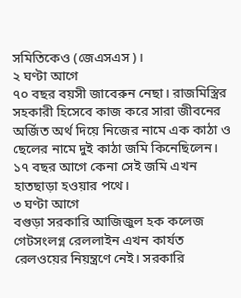সমিতিকেও (জেএসএস)।
২ ঘণ্টা আগে
৭০ বছর বয়সী জাবেরুন নেছা। রাজমিস্ত্রির সহকারী হিসেবে কাজ করে সারা জীবনের অর্জিত অর্থ দিয়ে নিজের নামে এক কাঠা ও ছেলের নামে দুই কাঠা জমি কিনেছিলেন। ১৭ বছর আগে কেনা সেই জমি এখন হাতছাড়া হওয়ার পথে।
৩ ঘণ্টা আগে
বগুড়া সরকারি আজিজুল হক কলেজ গেটসংলগ্ন রেললাইন এখন কার্যত রেলওয়ের নিয়ন্ত্রণে নেই। সরকারি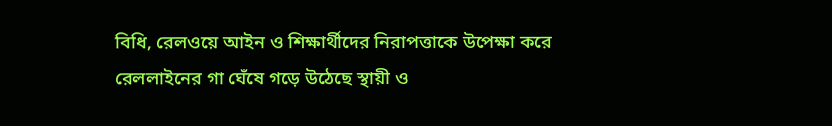বিধি, রেলওয়ে আইন ও শিক্ষার্থীদের নিরাপত্তাকে উপেক্ষা করে রেললাইনের গা ঘেঁষে গড়ে উঠেছে স্থায়ী ও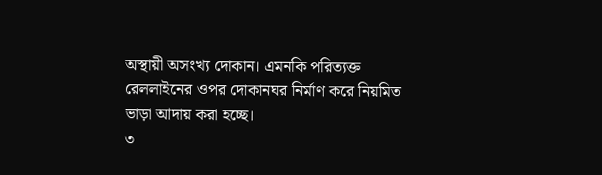অস্থায়ী অসংখ্য দোকান। এমনকি পরিত্যক্ত রেললাইনের ওপর দোকানঘর নির্মাণ করে নিয়মিত ভাড়া আদায় করা হচ্ছে।
৩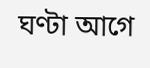ঘণ্টা আগে